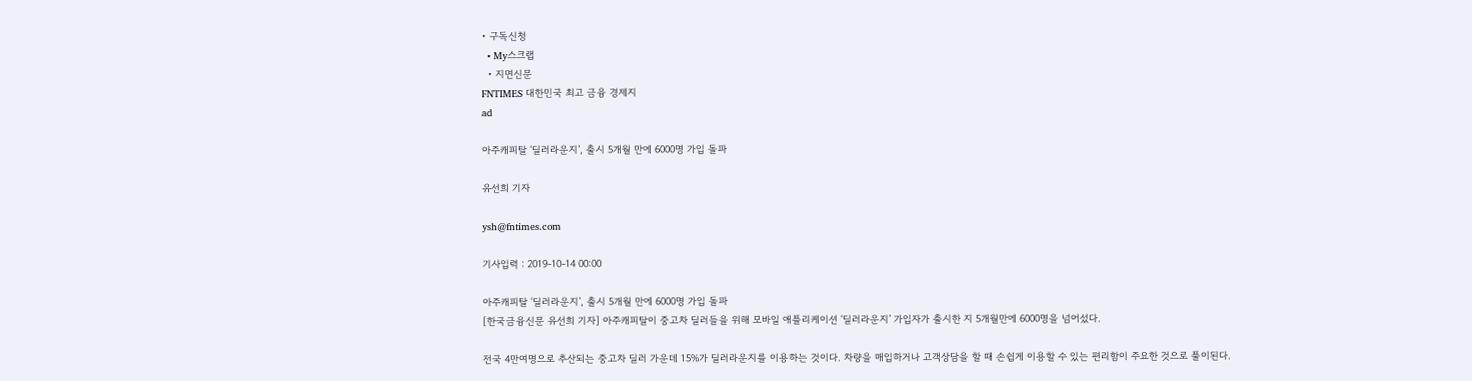• 구독신청
  • My스크랩
  • 지면신문
FNTIMES 대한민국 최고 금융 경제지
ad

아주캐피탈 ‘딜러라운지’, 출시 5개월 만에 6000명 가입 돌파

유선희 기자

ysh@fntimes.com

기사입력 : 2019-10-14 00:00

아주캐피탈 ‘딜러라운지’, 출시 5개월 만에 6000명 가입 돌파
[한국금융신문 유선희 기자] 아주캐피탈이 중고차 딜러들을 위해 모바일 애플리케이션 ‘딜러라운지’ 가입자가 출시한 지 5개월만에 6000명을 넘어섰다.

전국 4만여명으로 추산되는 중고차 딜러 가운데 15%가 딜러라운지를 이용하는 것이다. 차량을 매입하거나 고객상담을 할 때 손쉽게 이용할 수 있는 편리함이 주요한 것으로 풀이된다.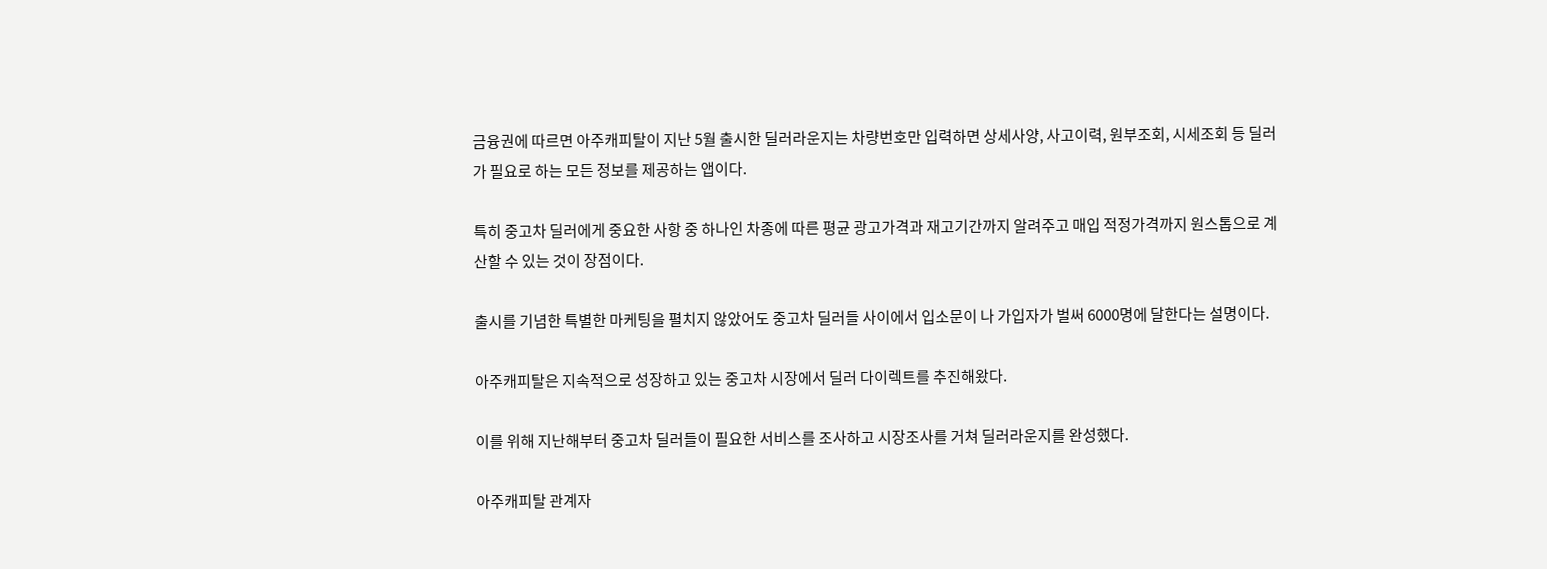금융권에 따르면 아주캐피탈이 지난 5월 출시한 딜러라운지는 차량번호만 입력하면 상세사양, 사고이력, 원부조회, 시세조회 등 딜러가 필요로 하는 모든 정보를 제공하는 앱이다.

특히 중고차 딜러에게 중요한 사항 중 하나인 차종에 따른 평균 광고가격과 재고기간까지 알려주고 매입 적정가격까지 원스톱으로 계산할 수 있는 것이 장점이다.

출시를 기념한 특별한 마케팅을 펼치지 않았어도 중고차 딜러들 사이에서 입소문이 나 가입자가 벌써 6000명에 달한다는 설명이다.

아주캐피탈은 지속적으로 성장하고 있는 중고차 시장에서 딜러 다이렉트를 추진해왔다.

이를 위해 지난해부터 중고차 딜러들이 필요한 서비스를 조사하고 시장조사를 거쳐 딜러라운지를 완성했다.

아주캐피탈 관계자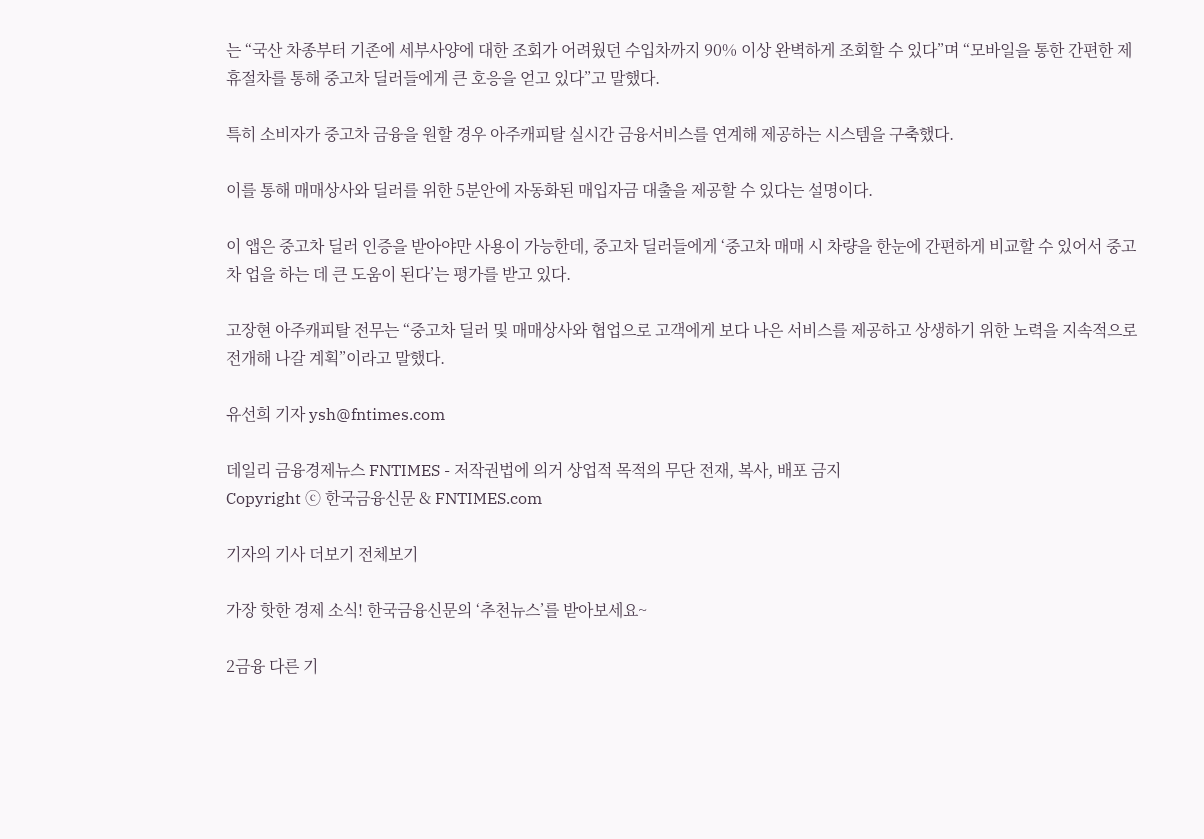는 “국산 차종부터 기존에 세부사양에 대한 조회가 어려웠던 수입차까지 90% 이상 완벽하게 조회할 수 있다”며 “모바일을 통한 간편한 제휴절차를 통해 중고차 딜러들에게 큰 호응을 얻고 있다”고 말했다.

특히 소비자가 중고차 금융을 원할 경우 아주캐피탈 실시간 금융서비스를 연계해 제공하는 시스템을 구축했다.

이를 통해 매매상사와 딜러를 위한 5분안에 자동화된 매입자금 대출을 제공할 수 있다는 설명이다.

이 앱은 중고차 딜러 인증을 받아야만 사용이 가능한데, 중고차 딜러들에게 ‘중고차 매매 시 차량을 한눈에 간편하게 비교할 수 있어서 중고차 업을 하는 데 큰 도움이 된다’는 평가를 받고 있다.

고장현 아주캐피탈 전무는 “중고차 딜러 및 매매상사와 협업으로 고객에게 보다 나은 서비스를 제공하고 상생하기 위한 노력을 지속적으로 전개해 나갈 계획”이라고 말했다.

유선희 기자 ysh@fntimes.com

데일리 금융경제뉴스 FNTIMES - 저작권법에 의거 상업적 목적의 무단 전재, 복사, 배포 금지
Copyright ⓒ 한국금융신문 & FNTIMES.com

기자의 기사 더보기 전체보기

가장 핫한 경제 소식! 한국금융신문의 ‘추천뉴스’를 받아보세요~

2금융 다른 기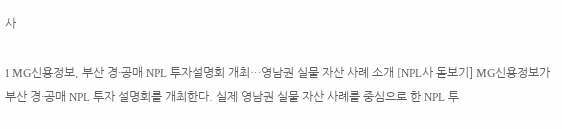사

1 MG신용정보, 부산 경·공매 NPL 투자설명회 개최…영남권 실물 자산 사례 소개 [NPL사 돋보기] MG신용정보가 부산 경·공매 NPL 투자 설명회를 개최한다. 실제 영남권 실물 자산 사례를 중심으로 한 NPL 투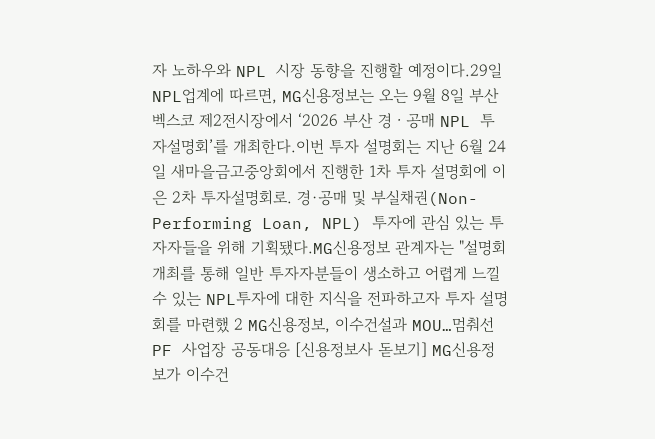자 노하우와 NPL 시장 동향을 진행할 예정이다.29일 NPL업계에 따르면, MG신용정보는 오는 9월 8일 부산 벡스코 제2전시장에서 ‘2026 부산 경ㆍ공매 NPL 투자설명회’를 개최한다.이번 투자 설명회는 지난 6월 24일 새마을금고중앙회에서 진행한 1차 투자 설명회에 이은 2차 투자설명회로. 경·공매 및 부실채권(Non-Performing Loan, NPL) 투자에 관심 있는 투자자들을 위해 기획됐다.MG신용정보 관계자는 "설명회 개최를 통해 일반 투자자분들이 생소하고 어렵게 느낄 수 있는 NPL투자에 대한 지식을 전파하고자 투자 설명회를 마련했 2 MG신용정보, 이수건설과 MOU…멈춰선 PF 사업장 공동대응 [신용정보사 돋보기] MG신용정보가 이수건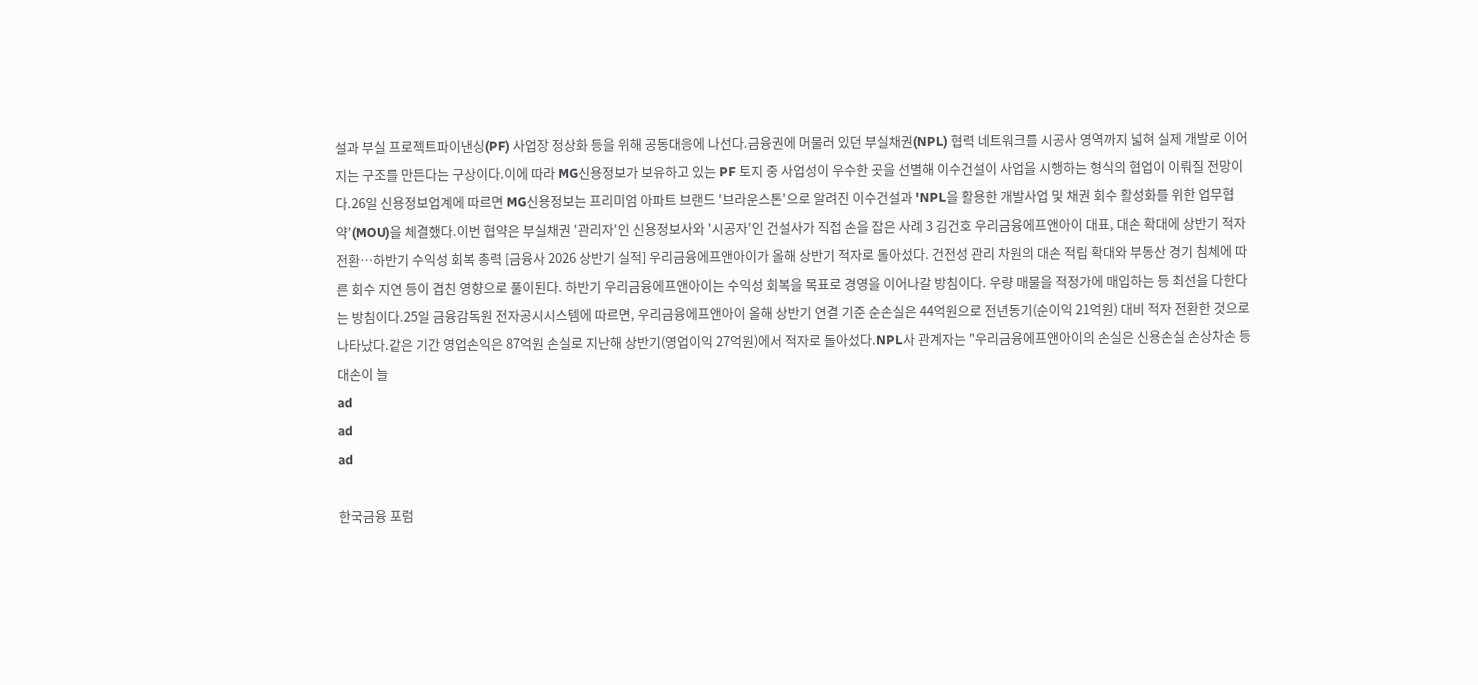설과 부실 프로젝트파이낸싱(PF) 사업장 정상화 등을 위해 공동대응에 나선다.금융권에 머물러 있던 부실채권(NPL) 협력 네트워크를 시공사 영역까지 넓혀 실제 개발로 이어지는 구조를 만든다는 구상이다.이에 따라 MG신용정보가 보유하고 있는 PF 토지 중 사업성이 우수한 곳을 선별해 이수건설이 사업을 시행하는 형식의 협업이 이뤄질 전망이다.26일 신용정보업계에 따르면 MG신용정보는 프리미엄 아파트 브랜드 '브라운스톤'으로 알려진 이수건설과 'NPL을 활용한 개발사업 및 채권 회수 활성화를 위한 업무협약'(MOU)을 체결했다.이번 협약은 부실채권 '관리자'인 신용정보사와 '시공자'인 건설사가 직접 손을 잡은 사례 3 김건호 우리금융에프앤아이 대표, 대손 확대에 상반기 적자 전환…하반기 수익성 회복 총력 [금융사 2026 상반기 실적] 우리금융에프앤아이가 올해 상반기 적자로 돌아섰다. 건전성 관리 차원의 대손 적립 확대와 부동산 경기 침체에 따른 회수 지연 등이 겹친 영향으로 풀이된다. 하반기 우리금융에프앤아이는 수익성 회복을 목표로 경영을 이어나갈 방침이다. 우량 매물을 적정가에 매입하는 등 최선을 다한다는 방침이다.25일 금융감독원 전자공시시스템에 따르면, 우리금융에프앤아이 올해 상반기 연결 기준 순손실은 44억원으로 전년동기(순이익 21억원) 대비 적자 전환한 것으로 나타났다.같은 기간 영업손익은 87억원 손실로 지난해 상반기(영업이익 27억원)에서 적자로 돌아섰다.NPL사 관계자는 "우리금융에프앤아이의 손실은 신용손실 손상차손 등 대손이 늘
ad
ad
ad

한국금융 포럼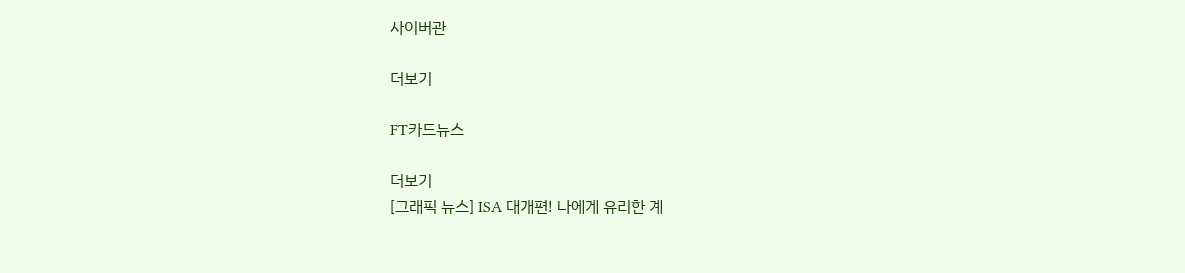사이버관

더보기

FT카드뉴스

더보기
[그래픽 뉴스] ISA 대개편! 나에게 유리한 계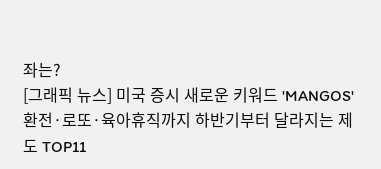좌는?
[그래픽 뉴스] 미국 증시 새로운 키워드 'MANGOS'
환전·로또·육아휴직까지 하반기부터 달라지는 제도 TOP11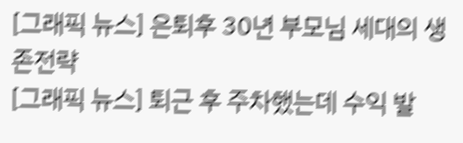[그래픽 뉴스] 은퇴후 30년 부모님 세대의 생존전략
[그래픽 뉴스] 퇴근 후 주차했는데 수익 발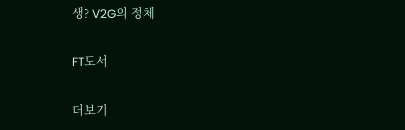생? V2G의 정체

FT도서

더보기